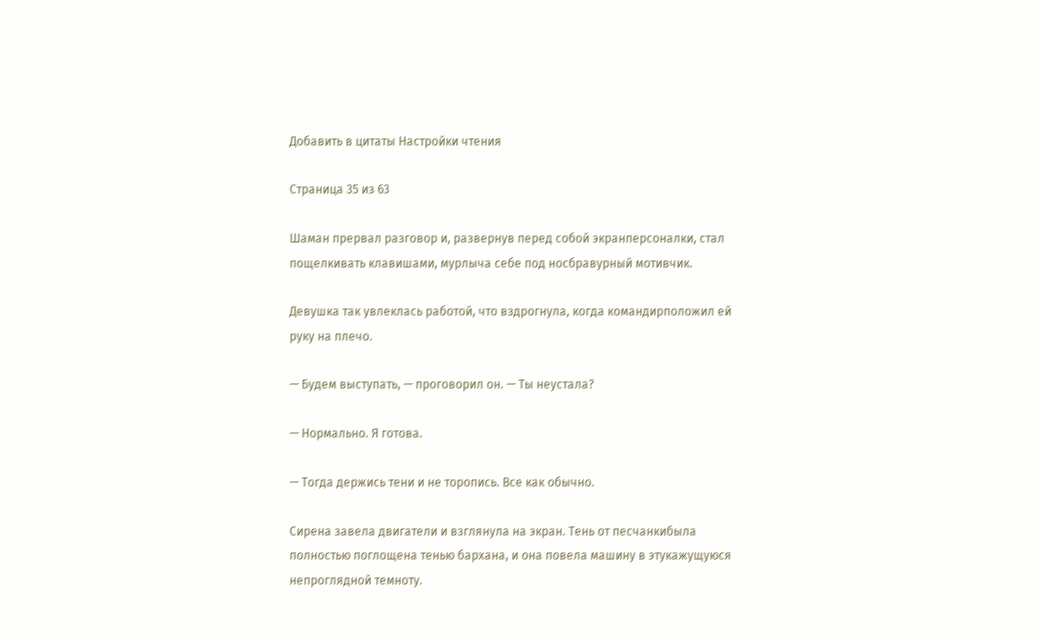Добавить в цитаты Настройки чтения

Страница 35 из 63

Шаман прервал разговор и, развернув перед собой экранперсоналки, стал пощелкивать клавишами, мурлыча себе под носбравурный мотивчик.

Девушка так увлеклась работой, что вздрогнула, когда командирположил ей руку на плечо.

— Будем выступать, — проговорил он. — Ты неустала?

— Нормально. Я готова.

— Тогда держись тени и не торопись. Все как обычно.

Сирена завела двигатели и взглянула на экран. Тень от песчанкибыла полностью поглощена тенью бархана, и она повела машину в этукажущуюся непроглядной темноту.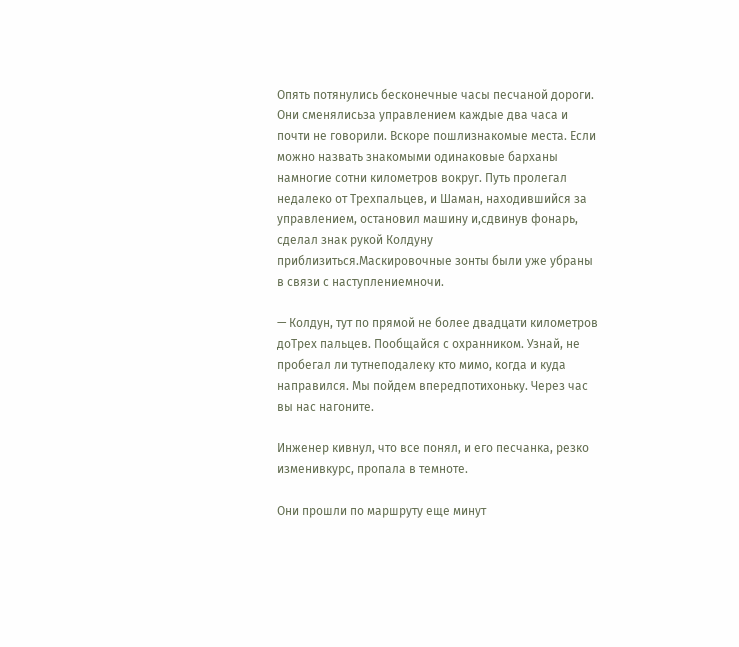Опять потянулись бесконечные часы песчаной дороги. Они сменялисьза управлением каждые два часа и почти не говорили. Вскоре пошлизнакомые места. Если можно назвать знакомыми одинаковые барханы намногие сотни километров вокруг. Путь пролегал недалеко от Трехпальцев, и Шаман, находившийся за управлением, остановил машину и,сдвинув фонарь, сделал знак рукой Колдуну приблизиться.Маскировочные зонты были уже убраны в связи с наступлениемночи.

— Колдун, тут по прямой не более двадцати километров доТрех пальцев. Пообщайся с охранником. Узнай, не пробегал ли тутнеподалеку кто мимо, когда и куда направился. Мы пойдем впередпотихоньку. Через час вы нас нагоните.

Инженер кивнул, что все понял, и его песчанка, резко изменивкурс, пропала в темноте.

Они прошли по маршруту еще минут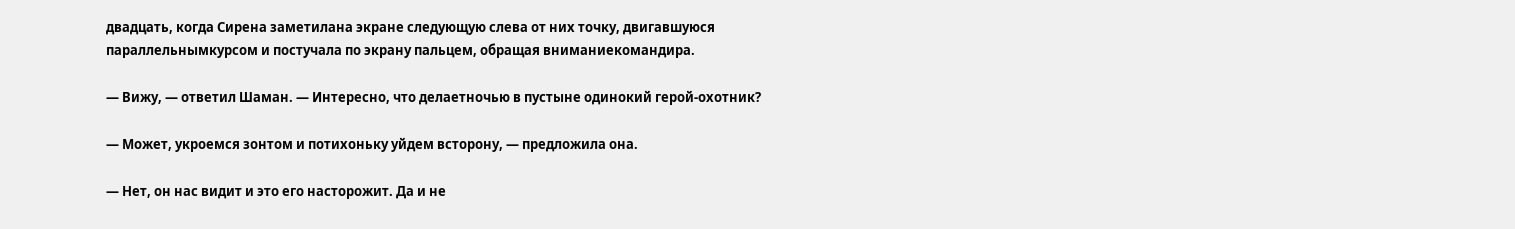двадцать, когда Сирена заметилана экране следующую слева от них точку, двигавшуюся параллельнымкурсом и постучала по экрану пальцем, обращая вниманиекомандира.

— Вижу, — ответил Шаман. — Интересно, что делаетночью в пустыне одинокий герой-охотник?

— Может, укроемся зонтом и потихоньку уйдем всторону, — предложила она.

— Нет, он нас видит и это его насторожит. Да и не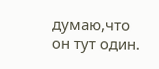думаю,что он тут один.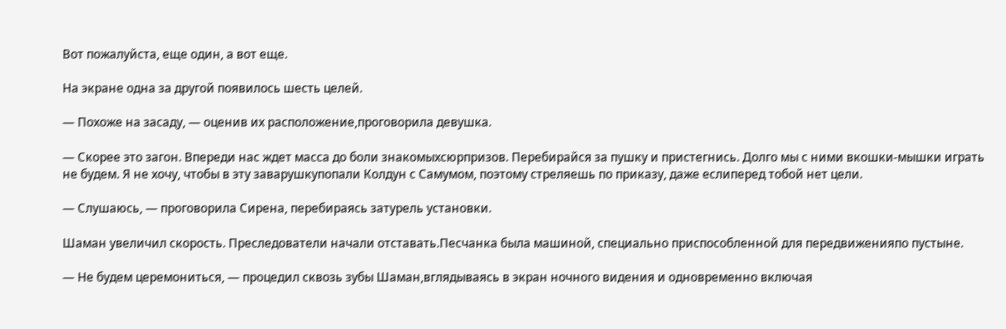Вот пожалуйста, еще один, а вот еще.

На экране одна за другой появилось шесть целей.

— Похоже на засаду, — оценив их расположение,проговорила девушка.

— Скорее это загон. Впереди нас ждет масса до боли знакомыхсюрпризов. Перебирайся за пушку и пристегнись. Долго мы с ними вкошки-мышки играть не будем. Я не хочу, чтобы в эту заварушкупопали Колдун с Самумом, поэтому стреляешь по приказу, даже еслиперед тобой нет цели.

— Слушаюсь, — проговорила Сирена, перебираясь затурель установки.

Шаман увеличил скорость. Преследователи начали отставать.Песчанка была машиной, специально приспособленной для передвиженияпо пустыне.

— Не будем церемониться, — процедил сквозь зубы Шаман,вглядываясь в экран ночного видения и одновременно включая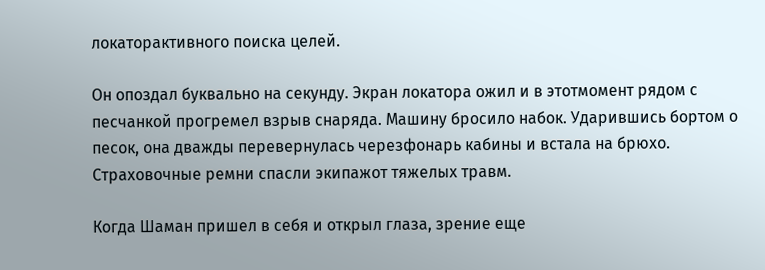локаторактивного поиска целей.

Он опоздал буквально на секунду. Экран локатора ожил и в этотмомент рядом с песчанкой прогремел взрыв снаряда. Машину бросило набок. Ударившись бортом о песок, она дважды перевернулась черезфонарь кабины и встала на брюхо. Страховочные ремни спасли экипажот тяжелых травм.

Когда Шаман пришел в себя и открыл глаза, зрение еще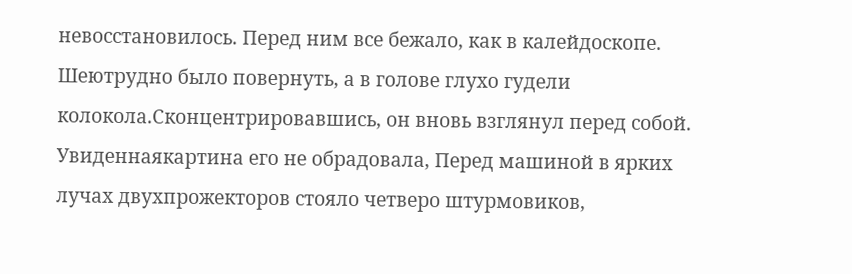невосстановилось. Перед ним все бежало, как в калейдоскопе. Шеютрудно было повернуть, а в голове глухо гудели колокола.Сконцентрировавшись, он вновь взглянул перед собой. Увиденнаякартина его не обрадовала, Перед машиной в ярких лучах двухпрожекторов стояло четверо штурмовиков,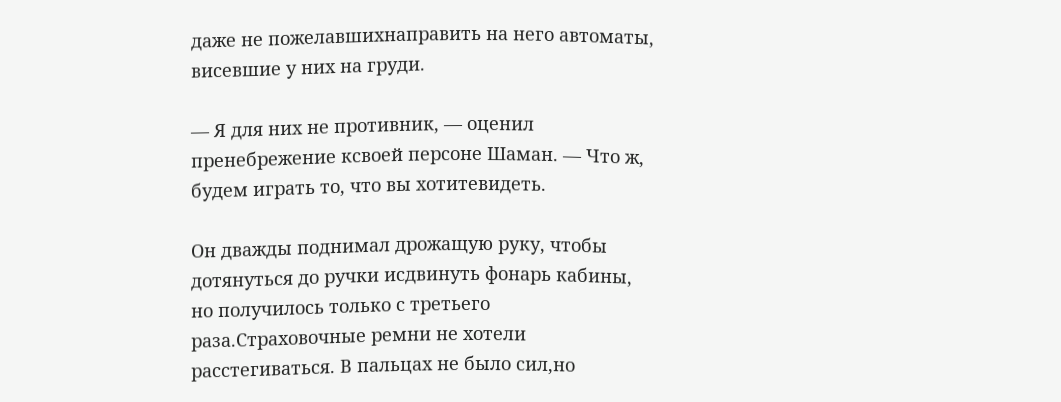даже не пожелавшихнаправить на него автоматы, висевшие у них на груди.

— Я для них не противник, — оценил пренебрежение ксвоей персоне Шаман. — Что ж, будем играть то, что вы хотитевидеть.

Он дважды поднимал дрожащую руку, чтобы дотянуться до ручки исдвинуть фонарь кабины, но получилось только с третьего раза.Страховочные ремни не хотели расстегиваться. В пальцах не было сил,но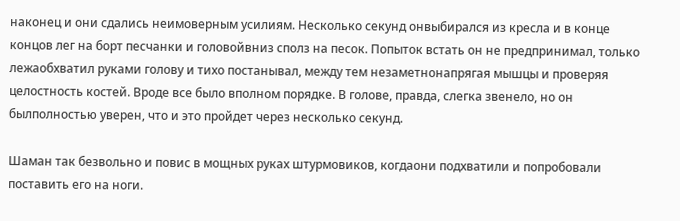наконец и они сдались неимоверным усилиям. Несколько секунд онвыбирался из кресла и в конце концов лег на борт песчанки и головойвниз сполз на песок. Попыток встать он не предпринимал, только лежаобхватил руками голову и тихо постанывал, между тем незаметнонапрягая мышцы и проверяя целостность костей. Вроде все было вполном порядке. В голове, правда, слегка звенело, но он былполностью уверен, что и это пройдет через несколько секунд.

Шаман так безвольно и повис в мощных руках штурмовиков, когдаони подхватили и попробовали поставить его на ноги.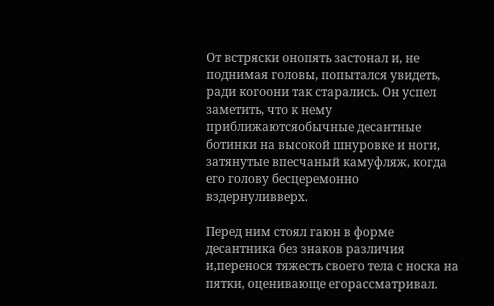От встряски онопять застонал и, не поднимая головы, попытался увидеть, ради когоони так старались. Он успел заметить, что к нему приближаютсяобычные десантные ботинки на высокой шнуровке и ноги, затянутые впесчаный камуфляж, когда его голову бесцеремонно вздернуливверх.

Перед ним стоял гаюн в форме десантника без знаков различия и,перенося тяжесть своего тела с носка на пятки, оценивающе егорассматривал.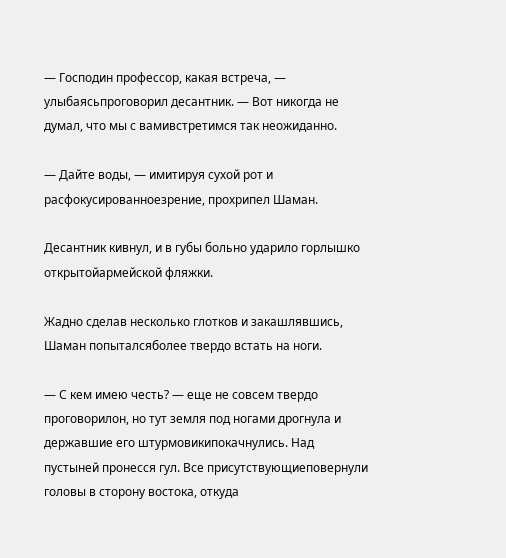— Господин профессор, какая встреча, — улыбаясьпроговорил десантник. — Вот никогда не думал, что мы с вамивстретимся так неожиданно.

— Дайте воды, — имитируя сухой рот и расфокусированноезрение, прохрипел Шаман.

Десантник кивнул, и в губы больно ударило горлышко открытойармейской фляжки.

Жадно сделав несколько глотков и закашлявшись, Шаман попыталсяболее твердо встать на ноги.

— С кем имею честь? — еще не совсем твердо проговорилон, но тут земля под ногами дрогнула и державшие его штурмовикипокачнулись. Над пустыней пронесся гул. Все присутствующиеповернули головы в сторону востока, откуда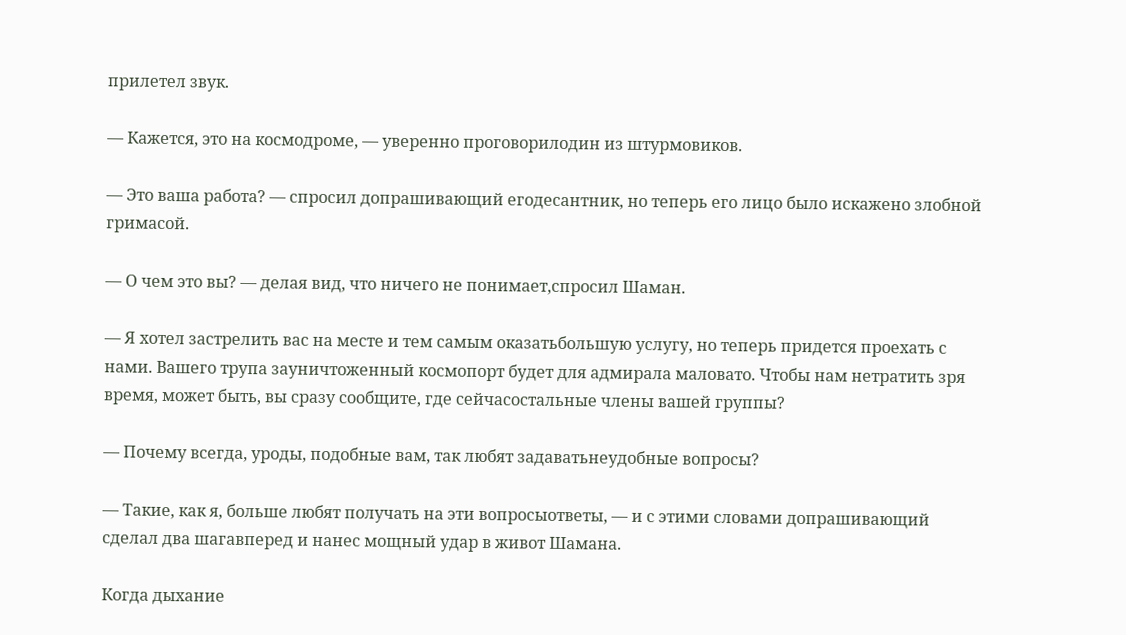прилетел звук.

— Кажется, это на космодроме, — уверенно проговорилодин из штурмовиков.

— Это ваша работа? — спросил допрашивающий егодесантник, но теперь его лицо было искажено злобной гримасой.

— О чем это вы? — делая вид, что ничего не понимает,спросил Шаман.

— Я хотел застрелить вас на месте и тем самым оказатьбольшую услугу, но теперь придется проехать с нами. Вашего трупа зауничтоженный космопорт будет для адмирала маловато. Чтобы нам нетратить зря время, может быть, вы сразу сообщите, где сейчасостальные члены вашей группы?

— Почему всегда, уроды, подобные вам, так любят задаватьнеудобные вопросы?

— Такие, как я, больше любят получать на эти вопросыответы, — и с этими словами допрашивающий сделал два шагавперед и нанес мощный удар в живот Шамана.

Когда дыхание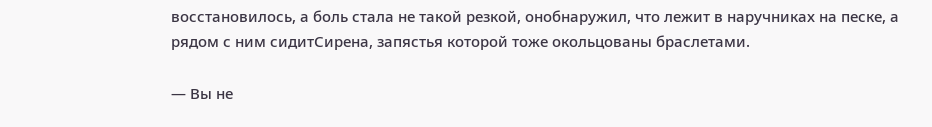восстановилось, а боль стала не такой резкой, онобнаружил, что лежит в наручниках на песке, а рядом с ним сидитСирена, запястья которой тоже окольцованы браслетами.

— Вы не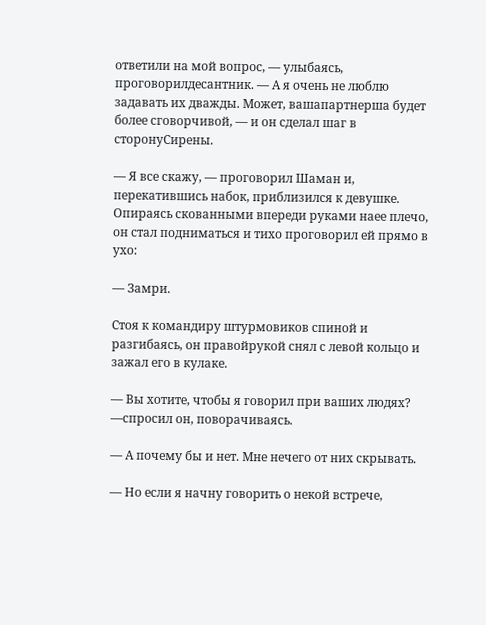ответили на мой вопрос, — улыбаясь, проговорилдесантник. — А я очень не люблю задавать их дважды. Может, вашапартнерша будет более сговорчивой, — и он сделал шаг в сторонуСирены.

— Я все скажу, — проговорил Шаман и, перекатившись набок, приблизился к девушке. Опираясь скованными впереди руками наее плечо, он стал подниматься и тихо проговорил ей прямо в ухо:

— Замри.

Стоя к командиру штурмовиков спиной и разгибаясь, он правойрукой снял с левой кольцо и зажал его в кулаке.

— Вы хотите, чтобы я говорил при ваших людях? —спросил он, поворачиваясь.

— А почему бы и нет. Мне нечего от них скрывать.

— Но если я начну говорить о некой встрече,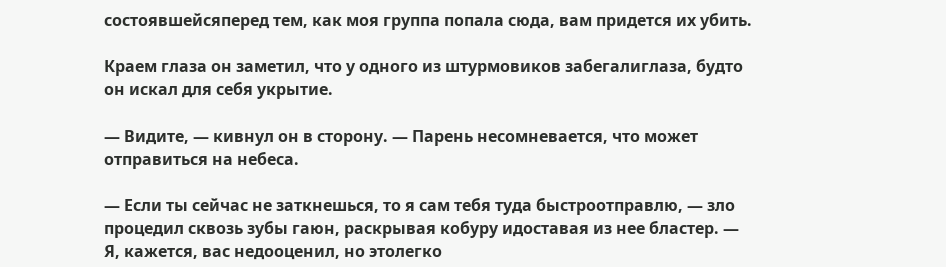состоявшейсяперед тем, как моя группа попала сюда, вам придется их убить.

Краем глаза он заметил, что у одного из штурмовиков забегалиглаза, будто он искал для себя укрытие.

— Видите, — кивнул он в сторону. — Парень несомневается, что может отправиться на небеса.

— Если ты сейчас не заткнешься, то я сам тебя туда быстроотправлю, — зло процедил сквозь зубы гаюн, раскрывая кобуру идоставая из нее бластер. — Я, кажется, вас недооценил, но этолегко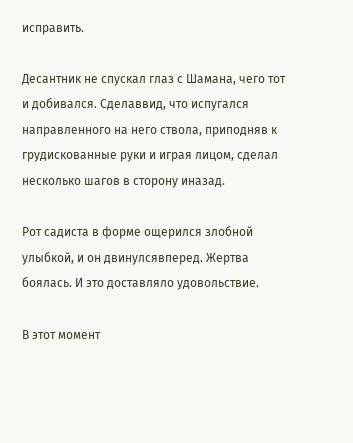исправить.

Десантник не спускал глаз с Шамана, чего тот и добивался. Сделаввид, что испугался направленного на него ствола, приподняв к грудискованные руки и играя лицом, сделал несколько шагов в сторону иназад.

Рот садиста в форме ощерился злобной улыбкой, и он двинулсявперед. Жертва боялась. И это доставляло удовольствие.

В этот момент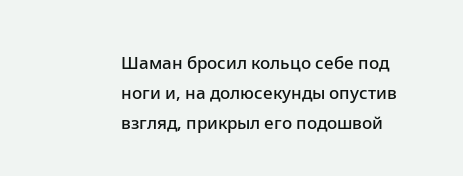Шаман бросил кольцо себе под ноги и, на долюсекунды опустив взгляд, прикрыл его подошвой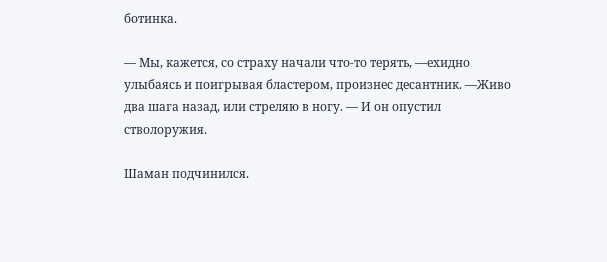ботинка.

— Мы, кажется, со страху начали что-то терять, —ехидно улыбаясь и поигрывая бластером, произнес десантник. —Живо два шага назад, или стреляю в ногу. — И он опустил стволоружия.

Шаман подчинился.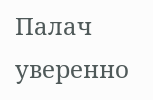Палач уверенно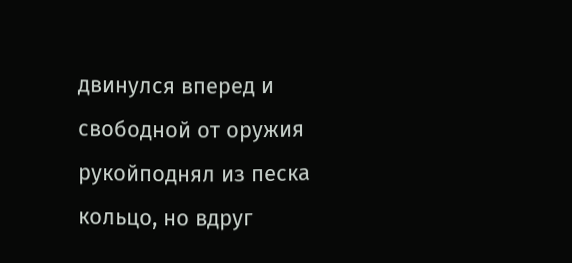двинулся вперед и свободной от оружия рукойподнял из песка кольцо, но вдруг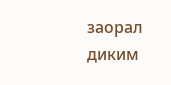заорал диким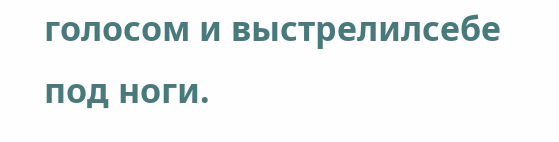голосом и выстрелилсебе под ноги.